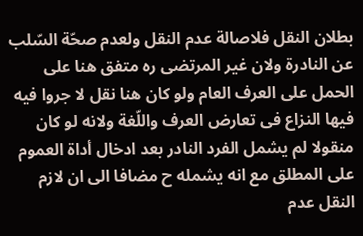بطلان النقل فلاصالة عدم النقل ولعدم صحّة السّلب عن النادرة ولان غير المرتضى ره متفق هنا على الحمل على العرف العام ولو كان هنا نقل لا جروا فيه فيها النزاع فى تعارض العرف واللّغة ولانه لو كان منقولا لم يشمل الفرد النادر بعد ادخال أداة العموم على المطلق مع انه يشمله ح مضافا الى ان لازم النقل عدم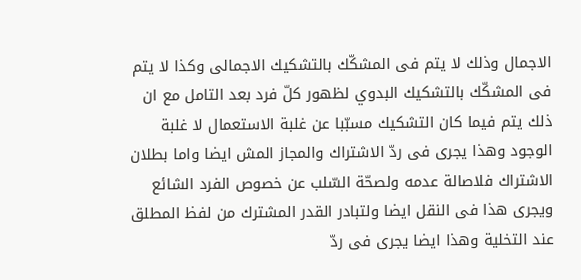الاجمال وذلك لا يتم فى المشكّك بالتشكيك الاجمالى وكذا لا يتم فى المشكّك بالتشكيك البدوي لظهور كلّ فرد بعد التامل مع ان ذلك يتم فيما كان التشكيك مسبّبا عن غلبة الاستعمال لا غلبة الوجود وهذا يجرى فى ردّ الاشتراك والمجاز المش ايضا واما بطلان الاشتراك فلاصالة عدمه ولصحّة السّلب عن خصوص الفرد الشائع ويجرى هذا فى النقل ايضا ولتبادر القدر المشترك من لفظ المطلق عند التخلية وهذا ايضا يجرى فى ردّ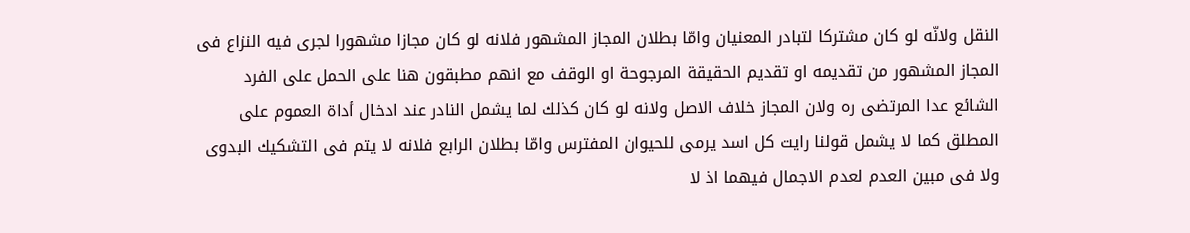النقل ولانّه لو كان مشتركا لتبادر المعنيان وامّا بطلان المجاز المشهور فلانه لو كان مجازا مشهورا لجرى فيه النزاع فى المجاز المشهور من تقديمه او تقديم الحقيقة المرجوحة او الوقف مع انهم مطبقون هنا على الحمل على الفرد الشائع عدا المرتضى ره ولان المجاز خلاف الاصل ولانه لو كان كذلك لما يشمل النادر عند ادخال أداة العموم على المطلق كما لا يشمل قولنا رايت كل اسد يرمى للحيوان المفترس وامّا بطلان الرابع فلانه لا يتم فى التشكيك البدوى ولا فى مبين العدم لعدم الاجمال فيهما اذ لا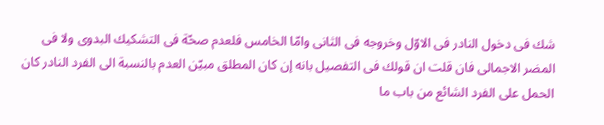شك فى دخول النادر فى الاوّل وخروجه فى الثانى وامّا الخامس فلعدم صحّة فى التشكيك البدوى ولا فى المضر الاجمالى فان قلت ان قولك فى التفصيل بانه إن كان المطلق مبيّن العدم بالنسبة الى الفرد النادر كان الحمل على الفرد الشائع من باب ما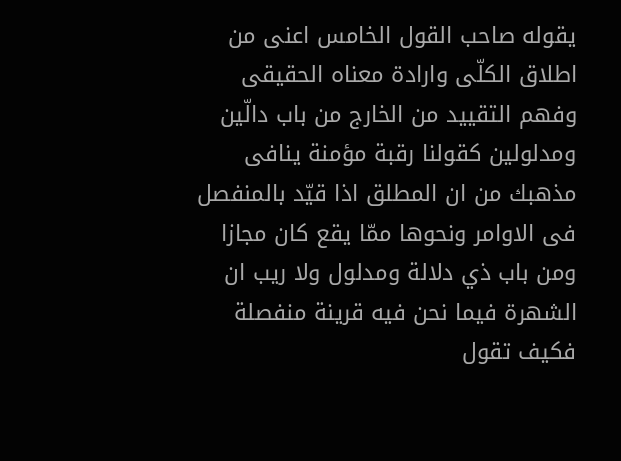يقوله صاحب القول الخامس اعنى من اطلاق الكلّى وارادة معناه الحقيقى وفهم التقييد من الخارج من باب دالّين ومدلولين كقولنا رقبة مؤمنة ينافى مذهبك من ان المطلق اذا قيّد بالمنفصل فى الاوامر ونحوها ممّا يقع كان مجازا ومن باب ذي دلالة ومدلول ولا ريب ان الشهرة فيما نحن فيه قرينة منفصلة فكيف تقول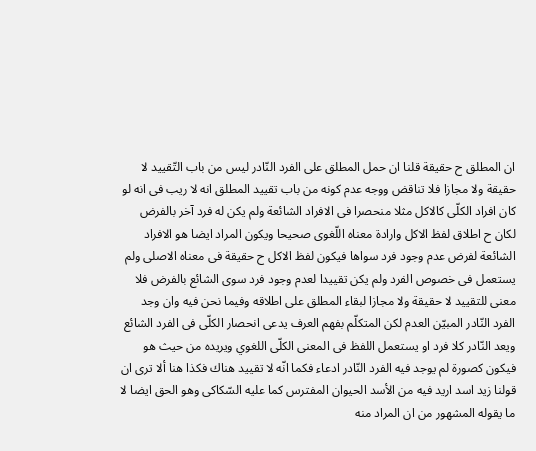ان المطلق ح حقيقة قلنا ان حمل المطلق على الفرد النّادر ليس من باب التّقييد لا حقيقة ولا مجازا فلا تناقض ووجه عدم كونه من باب تقييد المطلق انه لا ريب فى انه لو كان افراد الكلّى كالاكل مثلا منحصرا فى الافراد الشائعة ولم يكن له فرد آخر بالفرض لكان ح اطلاق لفظ الاكل وارادة معناه اللّغوى صحيحا ويكون المراد ايضا هو الافراد الشائعة لفرض عدم وجود فرد سواها فيكون لفظ الاكل ح حقيقة فى معناه الاصلى ولم يستعمل فى خصوص الفرد ولم يكن تقييدا لعدم وجود فرد سوى الشائع بالفرض فلا معنى للتقييد لا حقيقة ولا مجازا لبقاء المطلق على اطلاقه وفيما نحن فيه وان وجد الفرد النّادر المبيّن العدم لكن المتكلّم بفهم العرف يدعى انحصار الكلّى فى الفرد الشائع ويعد النّادر كلا فرد او يستعمل اللفظ فى المعنى الكلّى اللغوي ويريده من حيث هو فيكون كصورة لم يوجد فيه الفرد النّادر ادعاء فكما انّه لا تقييد هناك فكذا هنا ألا ترى ان قولنا زيد اسد اريد فيه من الأسد الحيوان المفترس كما عليه السّكاكى وهو الحق ايضا لا ما يقوله المشهور من ان المراد منه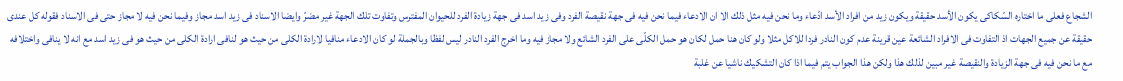الشجاع فعلى ما اختاره السّكاكى يكون الأسد حقيقة ويكون زيد من افراد الأسد ادّعاء وما نحن فيه مثل ذلك الا ان الادعاء فيما نحن فيه فى جهة نقيصة الفرد وفى زيد اسد فى جهة زيادة الفرد للحيوان المفترس وتفاوت تلك الجهة غير مضرّ وايضا الاسناد فى زيد اسد مجاز وفيما نحن فيه لا مجاز حتى فى الاسناد فقوله كل عندى حقيقة عن جميع الجهات اذ التفاوت فى الافراد الشائعة عين قرينة عدم كون النادر فردا للاكل مثلا ولو كان هنا حمل لكان هو حمل الكلّى على الفرد الشائع ولا مجاز فيه وما اخرج الفرد النادر ليس لفظا وبالجملة لو كان الادعاء منافيا لارادة الكلى من حيث هو لنافى ارادة الكلى من حيث هو فى زيد اسد مع انه لا ينافى واختلافه مع ما نحن فيه فى جهة الزيادة والنقيصة غير مبين لذلك هذا ولكن هذا الجواب يتم فيما اذا كان التشكيك ناشيا عن غلبة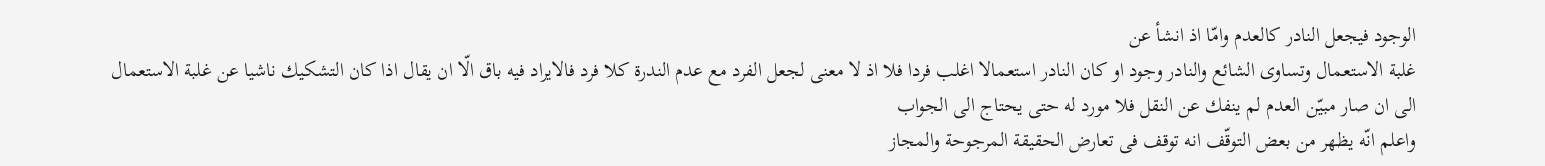الوجود فيجعل النادر كالعدم وامّا اذ انشأ عن
غلبة الاستعمال وتساوى الشائع والنادر وجود او كان النادر استعمالا اغلب فردا فلا اذ لا معنى لجعل الفرد مع عدم الندرة كلا فرد فالايراد فيه باق الّا ان يقال اذا كان التشكيك ناشيا عن غلبة الاستعمال الى ان صار مبيّن العدم لم ينفك عن النقل فلا مورد له حتى يحتاج الى الجواب
واعلم انّه يظهر من بعض التوقّف انه توقف فى تعارض الحقيقة المرجوحة والمجاز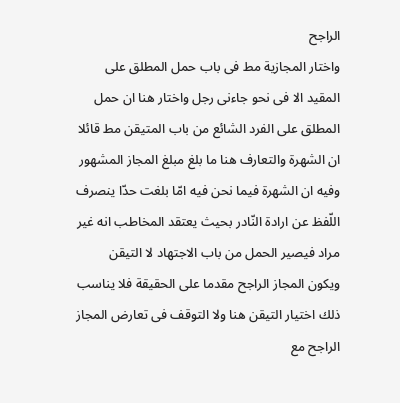الراجح
واختار المجازية مط فى باب حمل المطلق على المقيد الا فى نحو جاءنى رجل واختار هنا ان حمل المطلق على الفرد الشائع من باب المتيقن مط قائلا ان الشهرة والتعارف هنا ما بلغ مبلغ المجاز المشهور وفيه ان الشهرة فيما نحن فيه امّا بلغت حدّا ينصرف اللّفظ عن ارادة النّادر بحيث يعتقد المخاطب انه غير مراد فيصير الحمل من باب الاجتهاد لا التيقن ويكون المجاز الراجح مقدما على الحقيقة فلا يناسب ذلك اختيار التيقن هنا ولا التوقف فى تعارض المجاز الراجح مع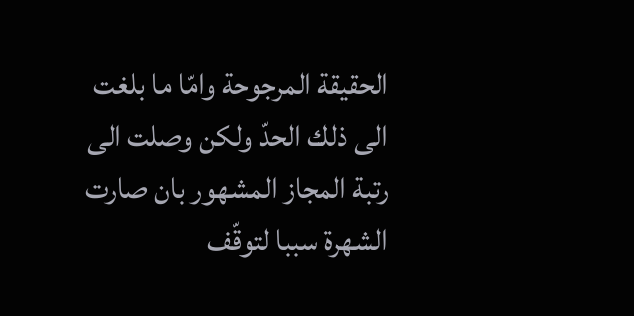الحقيقة المرجوحة وامّا ما بلغت الى ذلك الحدّ ولكن وصلت الى رتبة المجاز المشهور بان صارت الشهرة سببا لتوقّف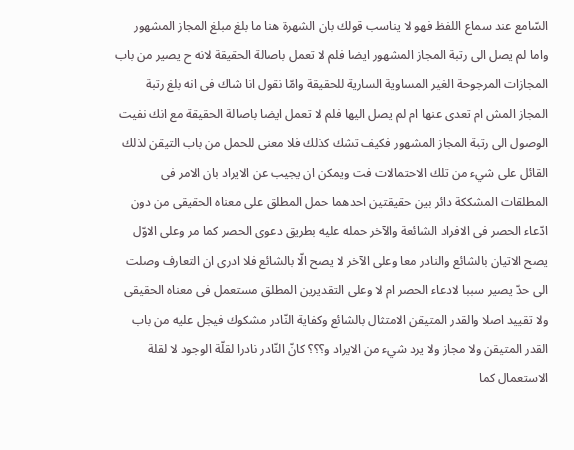السّامع عند سماع اللفظ فهو لا يناسب قولك بان الشهرة هنا ما بلغ مبلغ المجاز المشهور واما لم يصل الى رتبة المجاز المشهور ايضا فلم لا تعمل باصالة الحقيقة لانه ح يصير من باب المجازات المرجوحة الغير المساوية السارية للحقيقة وامّا نقول انا شاك فى انه بلغ رتبة المجاز المش ام تعدى عنها ام لم يصل اليها فلم لا تعمل ايضا باصالة الحقيقة مع انك نفيت الوصول الى رتبة المجاز المشهور فكيف تشك كذلك فلا معنى للحمل من باب التيقن لذلك القائل على شيء من تلك الاحتمالات فت ويمكن ان يجيب عن الايراد بان الامر فى المطلقات المشككة دائر بين حقيقتين احدهما حمل المطلق على معناه الحقيقى من دون ادّعاء الحصر فى الافراد الشائعة والآخر حمله عليه بطريق دعوى الحصر كما مر وعلى الاوّل يصح الاتيان بالشائع والنادر معا وعلى الآخر لا يصح الّا بالشائع فلا ادرى ان التعارف وصلت الى حدّ يصير سببا لادعاء الحصر ام لا وعلى التقديرين المطلق مستعمل فى معناه الحقيقى ولا تقييد اصلا والقدر المتيقن الامتثال بالشائع وكفاية النّادر مشكوك فيجل عليه من باب القدر المتيقن ولا مجاز ولا يرد شيء من الايراد و؟؟؟ كانّ النّادر نادرا لقلّة الوجود لا لقلة الاستعمال كما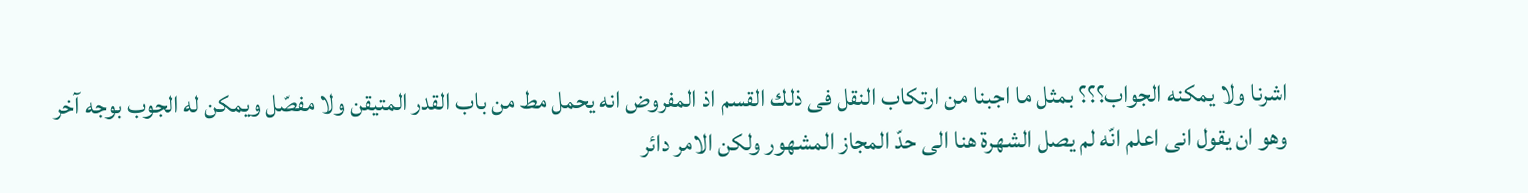اشرنا ولا يمكنه الجواب؟؟؟ بمثل ما اجبنا من ارتكاب النقل فى ذلك القسم اذ المفروض انه يحمل مط من باب القدر المتيقن ولا مفصّل ويمكن له الجوب بوجه آخر وهو ان يقول انى اعلم انّه لم يصل الشهرة هنا الى حدّ المجاز المشهور ولكن الامر دائر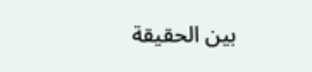بين الحقيقة